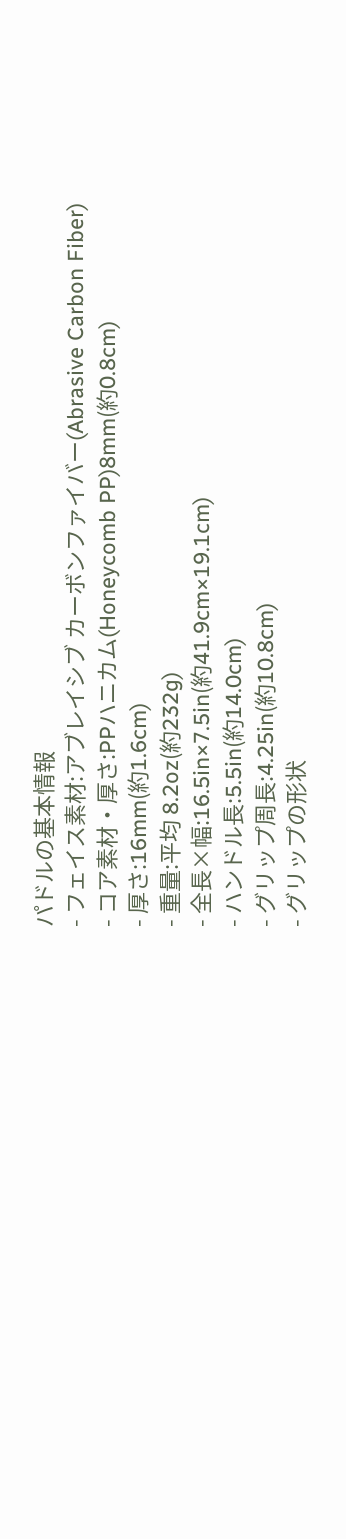パドルの基本情報
- フェイス素材:アブレイシブ カーボンファイバー(Abrasive Carbon Fiber)
- コア素材・厚さ:PPハニカム(Honeycomb PP)8mm(約0.8cm)
- 厚さ:16mm(約1.6cm)
- 重量:平均 8.2oz(約232g)
- 全長×幅:16.5in×7.5in(約41.9cm×19.1cm)
- ハンドル長:5.5in(約14.0cm)
- グリップ周長:4.25in(約10.8cm)
- グリップの形状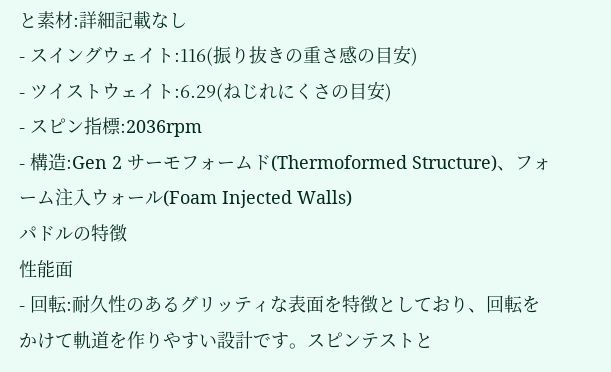と素材:詳細記載なし
- スイングウェイト:116(振り抜きの重さ感の目安)
- ツイストウェイト:6.29(ねじれにくさの目安)
- スピン指標:2036rpm
- 構造:Gen 2 サーモフォームド(Thermoformed Structure)、フォーム注入ウォール(Foam Injected Walls)
パドルの特徴
性能面
- 回転:耐久性のあるグリッティな表面を特徴としており、回転をかけて軌道を作りやすい設計です。スピンテストと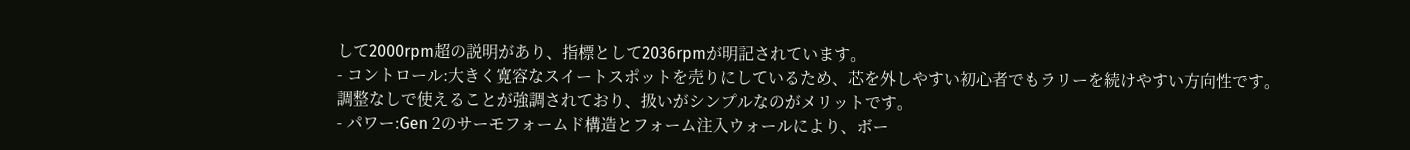して2000rpm超の説明があり、指標として2036rpmが明記されています。
- コントロール:大きく寛容なスイートスポットを売りにしているため、芯を外しやすい初心者でもラリーを続けやすい方向性です。調整なしで使えることが強調されており、扱いがシンプルなのがメリットです。
- パワー:Gen 2のサーモフォームド構造とフォーム注入ウォールにより、ボー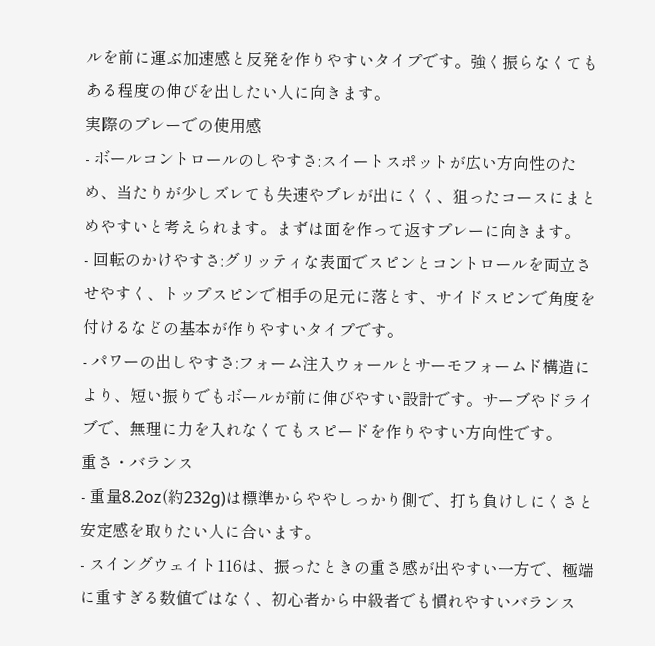ルを前に運ぶ加速感と反発を作りやすいタイプです。強く振らなくてもある程度の伸びを出したい人に向きます。
実際のプレーでの使用感
- ボールコントロールのしやすさ:スイートスポットが広い方向性のため、当たりが少しズレても失速やブレが出にくく、狙ったコースにまとめやすいと考えられます。まずは面を作って返すプレーに向きます。
- 回転のかけやすさ:グリッティな表面でスピンとコントロールを両立させやすく、トップスピンで相手の足元に落とす、サイドスピンで角度を付けるなどの基本が作りやすいタイプです。
- パワーの出しやすさ:フォーム注入ウォールとサーモフォームド構造により、短い振りでもボールが前に伸びやすい設計です。サーブやドライブで、無理に力を入れなくてもスピードを作りやすい方向性です。
重さ・バランス
- 重量8.2oz(約232g)は標準からややしっかり側で、打ち負けしにくさと安定感を取りたい人に合います。
- スイングウェイト116は、振ったときの重さ感が出やすい一方で、極端に重すぎる数値ではなく、初心者から中級者でも慣れやすいバランス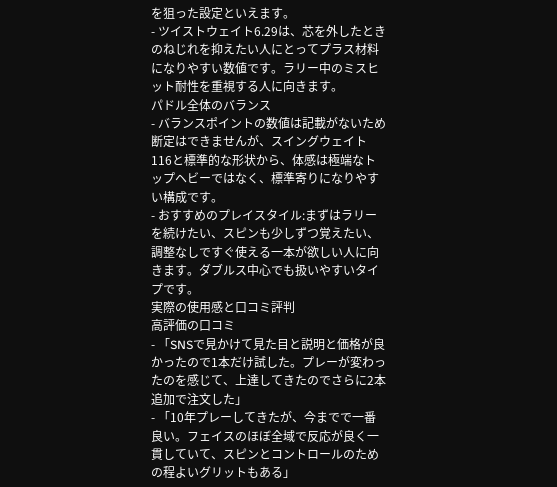を狙った設定といえます。
- ツイストウェイト6.29は、芯を外したときのねじれを抑えたい人にとってプラス材料になりやすい数値です。ラリー中のミスヒット耐性を重視する人に向きます。
パドル全体のバランス
- バランスポイントの数値は記載がないため断定はできませんが、スイングウェイト116と標準的な形状から、体感は極端なトップヘビーではなく、標準寄りになりやすい構成です。
- おすすめのプレイスタイル:まずはラリーを続けたい、スピンも少しずつ覚えたい、調整なしですぐ使える一本が欲しい人に向きます。ダブルス中心でも扱いやすいタイプです。
実際の使用感と口コミ評判
高評価の口コミ
- 「SNSで見かけて見た目と説明と価格が良かったので1本だけ試した。プレーが変わったのを感じて、上達してきたのでさらに2本追加で注文した」
- 「10年プレーしてきたが、今までで一番良い。フェイスのほぼ全域で反応が良く一貫していて、スピンとコントロールのための程よいグリットもある」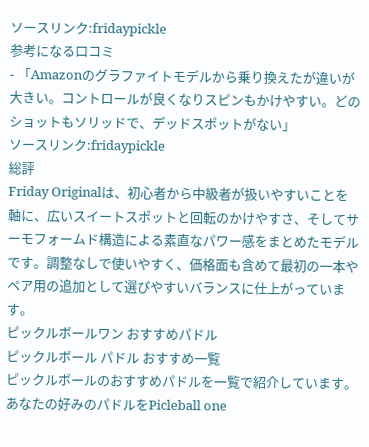ソースリンク:fridaypickle
参考になる口コミ
- 「Amazonのグラファイトモデルから乗り換えたが違いが大きい。コントロールが良くなりスピンもかけやすい。どのショットもソリッドで、デッドスポットがない」
ソースリンク:fridaypickle
総評
Friday Originalは、初心者から中級者が扱いやすいことを軸に、広いスイートスポットと回転のかけやすさ、そしてサーモフォームド構造による素直なパワー感をまとめたモデルです。調整なしで使いやすく、価格面も含めて最初の一本やペア用の追加として選びやすいバランスに仕上がっています。
ピックルボールワン おすすめパドル
ピックルボール パドル おすすめ一覧
ピックルボールのおすすめパドルを一覧で紹介しています。 あなたの好みのパドルをPicleball one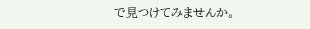で見つけてみませんか。